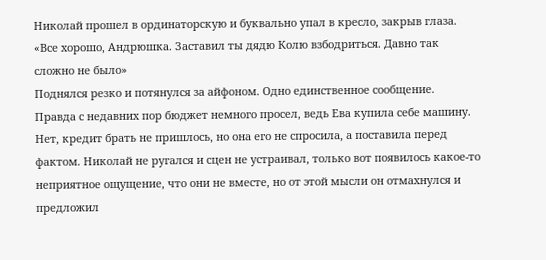Николай прошел в ординаторскую и буквально упал в кресло, закрыв глаза.
«Все хорошо, Андрюшка. Заставил ты дядю Колю взбодриться. Давно так сложно не было»
Поднялся резко и потянулся за айфоном. Одно единственное сообщение.
Правда с недавних пор бюджет немного просел, ведь Ева купила себе машину. Нет, кредит брать не пришлось, но она его не спросила, а поставила перед фактом. Николай не ругался и сцен не устраивал, только вот появилось какое-то неприятное ощущение, что они не вместе, но от этой мысли он отмахнулся и предложил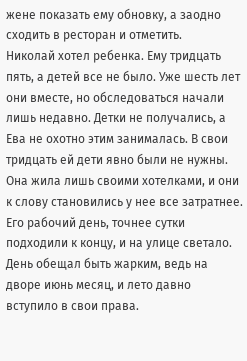жене показать ему обновку, а заодно сходить в ресторан и отметить.
Николай хотел ребенка. Ему тридцать пять, а детей все не было. Уже шесть лет они вместе, но обследоваться начали лишь недавно. Детки не получались, а Ева не охотно этим занималась. В свои тридцать ей дети явно были не нужны. Она жила лишь своими хотелками, и они к слову становились у нее все затратнее.
Его рабочий день, точнее сутки подходили к концу, и на улице светало. День обещал быть жарким, ведь на дворе июнь месяц, и лето давно вступило в свои права.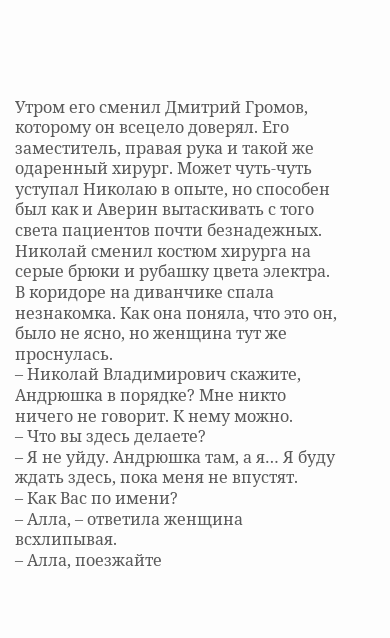Утром его сменил Дмитрий Громов, которому он всецело доверял. Его заместитель, правая рука и такой же одаренный хирург. Может чуть-чуть уступал Николаю в опыте, но способен был как и Аверин вытаскивать с того света пациентов почти безнадежных.
Николай сменил костюм хирурга на серые брюки и рубашку цвета электра. В коридоре на диванчике спала незнакомка. Как она поняла, что это он, было не ясно, но женщина тут же проснулась.
– Николай Владимирович скажите, Андрюшка в порядке? Мне никто ничего не говорит. К нему можно.
– Что вы здесь делаете?
– Я не уйду. Андрюшка там, а я… Я буду ждать здесь, пока меня не впустят.
– Как Вас по имени?
– Алла, – ответила женщина всхлипывая.
– Алла, поезжайте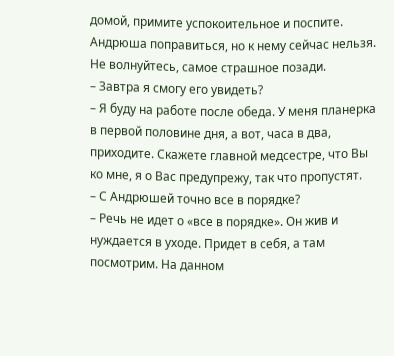домой, примите успокоительное и поспите. Андрюша поправиться, но к нему сейчас нельзя. Не волнуйтесь, самое страшное позади.
– Завтра я смогу его увидеть?
– Я буду на работе после обеда. У меня планерка в первой половине дня, а вот, часа в два, приходите. Скажете главной медсестре, что Вы ко мне, я о Вас предупрежу, так что пропустят.
– С Андрюшей точно все в порядке?
– Речь не идет о «все в порядке». Он жив и нуждается в уходе. Придет в себя, а там посмотрим. На данном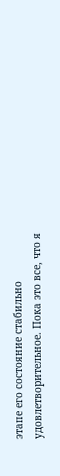этапе его состояние стабильно удовлетворительное. Пока это все, что я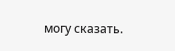могу сказать.